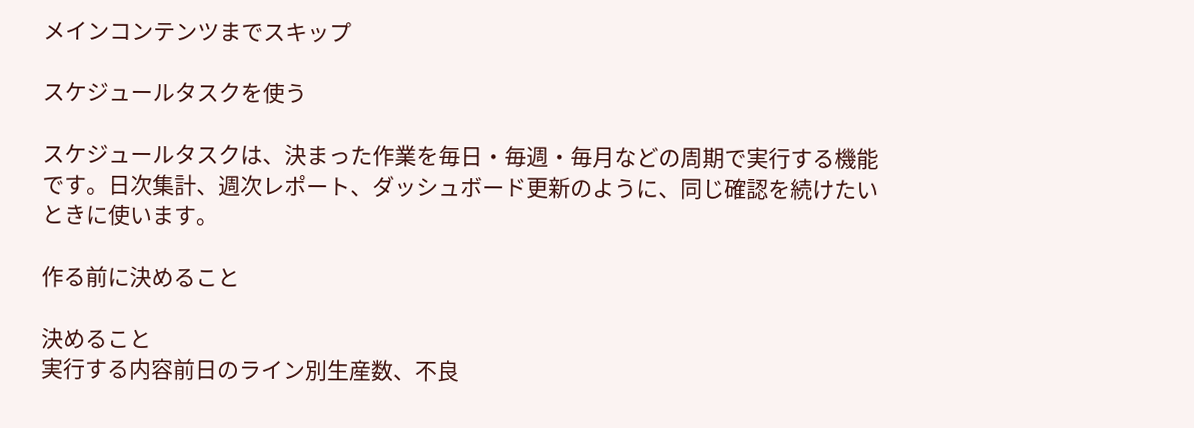メインコンテンツまでスキップ

スケジュールタスクを使う

スケジュールタスクは、決まった作業を毎日・毎週・毎月などの周期で実行する機能です。日次集計、週次レポート、ダッシュボード更新のように、同じ確認を続けたいときに使います。

作る前に決めること

決めること
実行する内容前日のライン別生産数、不良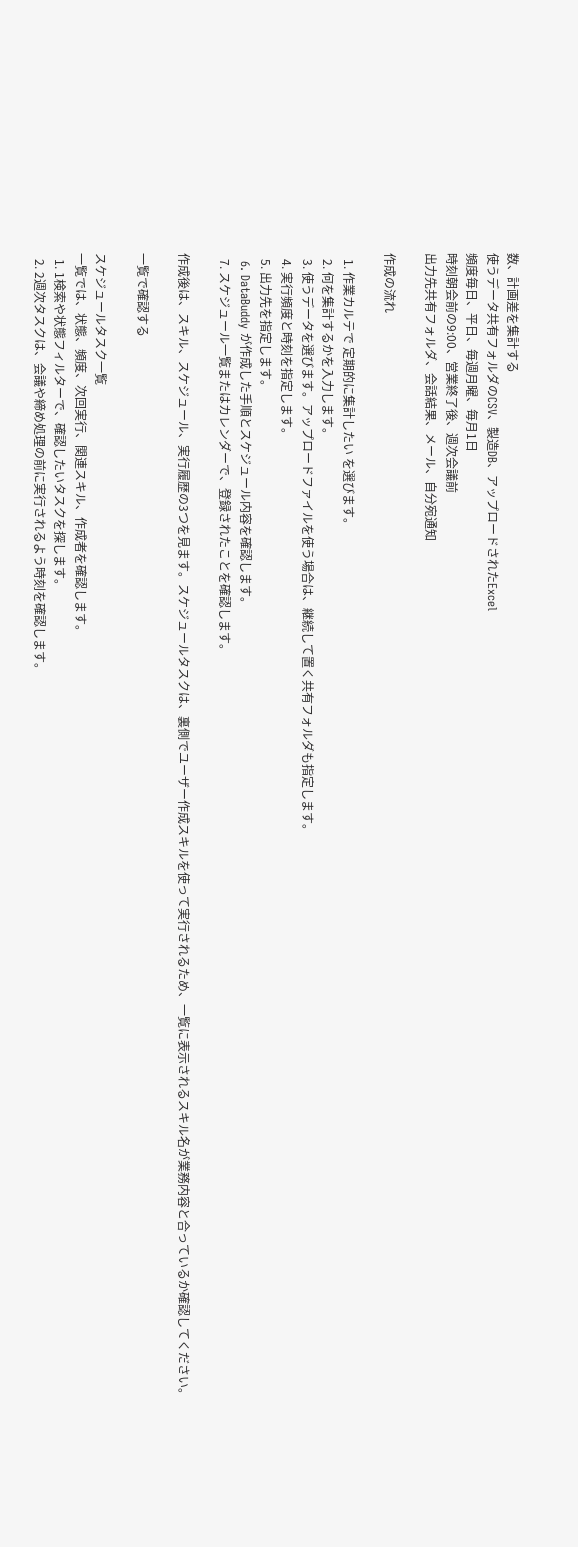数、計画差を集計する
使うデータ共有フォルダのCSV、製造DB、アップロードされたExcel
頻度毎日、平日、毎週月曜、毎月1日
時刻朝会前の9:00、営業終了後、週次会議前
出力先共有フォルダ、会話結果、メール、自分宛通知

作成の流れ

  1. 作業カルテで 定期的に集計したい を選びます。
  2. 何を集計するかを入力します。
  3. 使うデータを選びます。アップロードファイルを使う場合は、継続して置く共有フォルダも指定します。
  4. 実行頻度と時刻を指定します。
  5. 出力先を指定します。
  6. DataBuddy が作成した手順とスケジュール内容を確認します。
  7. スケジュール一覧またはカレンダーで、登録されたことを確認します。

作成後は、スキル、スケジュール、実行履歴の3つを見ます。スケジュールタスクは、裏側でユーザー作成スキルを使って実行されるため、一覧に表示されるスキル名が業務内容と合っているか確認してください。

一覧で確認する

スケジュールタスク一覧
一覧では、状態、頻度、次回実行、関連スキル、作成者を確認します。
  1. 1検索や状態フィルターで、確認したいタスクを探します。
  2. 2週次タスクは、会議や締め処理の前に実行されるよう時刻を確認します。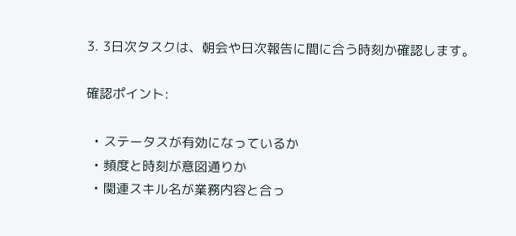3. 3日次タスクは、朝会や日次報告に間に合う時刻か確認します。

確認ポイント:

  • ステータスが有効になっているか
  • 頻度と時刻が意図通りか
  • 関連スキル名が業務内容と合っ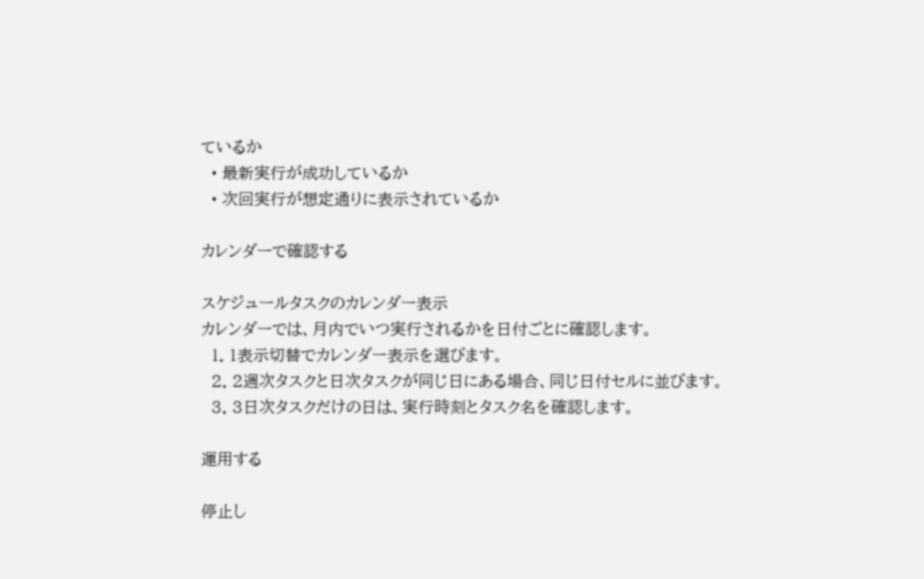ているか
  • 最新実行が成功しているか
  • 次回実行が想定通りに表示されているか

カレンダーで確認する

スケジュールタスクのカレンダー表示
カレンダーでは、月内でいつ実行されるかを日付ごとに確認します。
  1. 1表示切替でカレンダー表示を選びます。
  2. 2週次タスクと日次タスクが同じ日にある場合、同じ日付セルに並びます。
  3. 3日次タスクだけの日は、実行時刻とタスク名を確認します。

運用する

停止し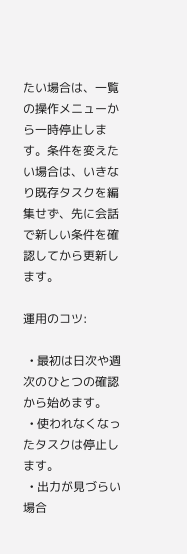たい場合は、一覧の操作メニューから一時停止します。条件を変えたい場合は、いきなり既存タスクを編集せず、先に会話で新しい条件を確認してから更新します。

運用のコツ:

  • 最初は日次や週次のひとつの確認から始めます。
  • 使われなくなったタスクは停止します。
  • 出力が見づらい場合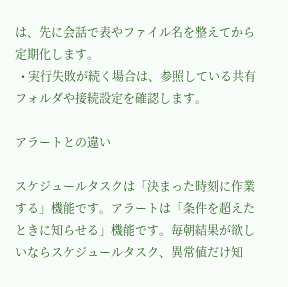は、先に会話で表やファイル名を整えてから定期化します。
  • 実行失敗が続く場合は、参照している共有フォルダや接続設定を確認します。

アラートとの違い

スケジュールタスクは「決まった時刻に作業する」機能です。アラートは「条件を超えたときに知らせる」機能です。毎朝結果が欲しいならスケジュールタスク、異常値だけ知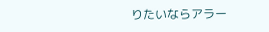りたいならアラー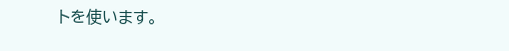トを使います。